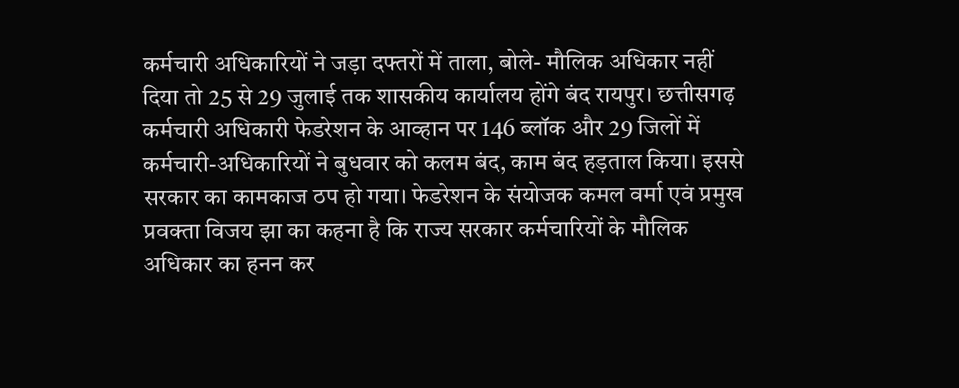कर्मचारी अधिकारियों ने जड़ा दफ्तरों में ताला, बोले- मौलिक अधिकार नहीं दिया तो 25 से 29 जुलाई तक शासकीय कार्यालय होंगे बंद रायपुर। छत्तीसगढ़ कर्मचारी अधिकारी फेडरेशन के आव्हान पर 146 ब्लॉक और 29 जिलों में कर्मचारी-अधिकारियों ने बुधवार को कलम बंद, काम बंद हड़ताल किया। इससे सरकार का कामकाज ठप हो गया। फेडरेशन के संयोजक कमल वर्मा एवं प्रमुख प्रवक्ता विजय झा का कहना है कि राज्य सरकार कर्मचारियों के मौलिक अधिकार का हनन कर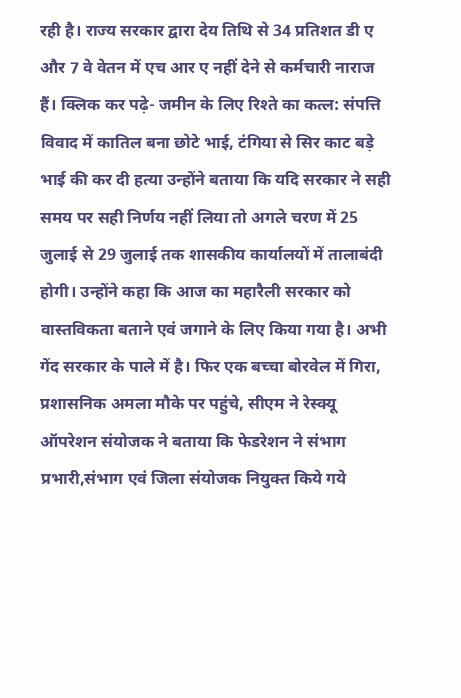रही है। राज्य सरकार द्वारा देय तिथि से 34 प्रतिशत डी ए और 7 वे वेतन में एच आर ए नहीं देने से कर्मचारी नाराज हैं। क्लिक कर पढ़े- जमीन के लिए रिश्ते का कत्ल: संपत्ति विवाद में कातिल बना छोटे भाई, टंगिया से सिर काट बड़े भाई की कर दी हत्या उन्होंने बताया कि यदि सरकार ने सही समय पर सही निर्णय नहीं लिया तो अगले चरण में 25 जुलाई से 29 जुलाई तक शासकीय कार्यालयों में तालाबंदी होगी। उन्होंने कहा कि आज का महारैली सरकार को वास्तविकता बताने एवं जगाने के लिए किया गया है। अभी गेंद सरकार के पाले में है। फिर एक बच्चा बोरवेल में गिरा, प्रशासनिक अमला मौके पर पहुंचे, सीएम ने रेस्क्यू ऑपरेशन संयोजक ने बताया कि फेडरेशन ने संभाग प्रभारी,संभाग एवं जिला संयोजक नियुक्त किये गये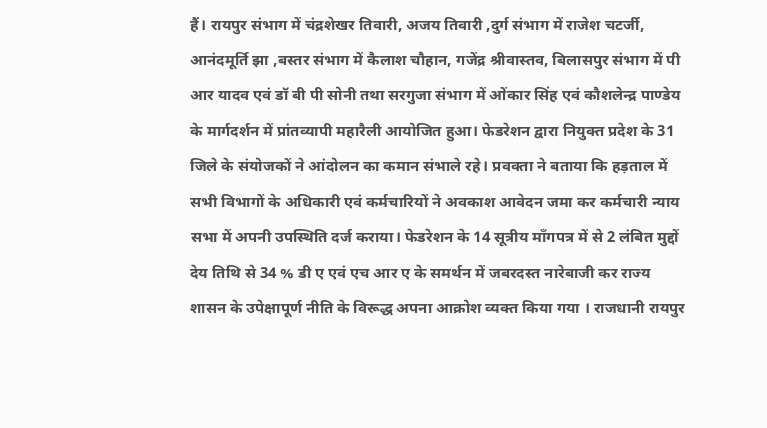हैं। रायपुर संभाग में चंद्रशेखर तिवारी, अजय तिवारी ,दुर्ग संभाग में राजेश चटर्जी, आनंदमूर्ति झा ,बस्तर संभाग में कैलाश चौहान, गजेंद्र श्रीवास्तव, बिलासपुर संभाग में पी आर यादव एवं डॉ बी पी सोनी तथा सरगुजा संभाग में ओंकार सिंह एवं कौशलेन्द्र पाण्डेय के मार्गदर्शन में प्रांतव्यापी महारैली आयोजित हुआ। फेडरेशन द्वारा नियुक्त प्रदेश के 31 जिले के संयोजकों ने आंदोलन का कमान संभाले रहे। प्रवक्ता ने बताया कि हड़ताल में सभी विभागों के अधिकारी एवं कर्मचारियों ने अवकाश आवेदन जमा कर कर्मचारी न्याय सभा में अपनी उपस्थिति दर्ज कराया। फेडरेशन के 14 सूत्रीय माँगपत्र में से 2 लंबित मुद्दों देय तिथि से 34 % डी ए एवं एच आर ए के समर्थन में जबरदस्त नारेबाजी कर राज्य शासन के उपेक्षापूर्ण नीति के विरूद्ध अपना आक्रोश व्यक्त किया गया । राजधानी रायपुर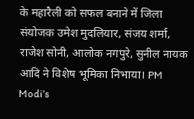के महारैली को सफल बनाने में जिला संयोजक उमेश मुदलियार, संजय शर्मा, राजेश सोनी, आलोक नगपुरे, सुनील नायक आदि ने विशेष भूमिका निभाया। PM Modi’s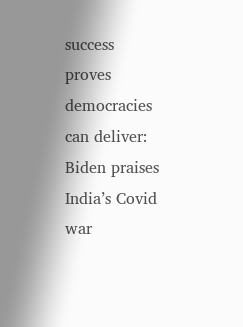success proves democracies can deliver: Biden praises India’s Covid war